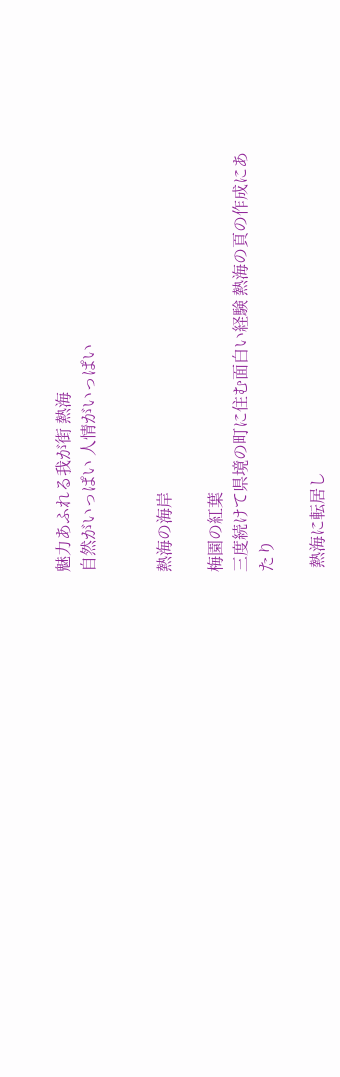魅力あふれる我が街 熱海
自然がいっぱい 人情がいっぱい


熱海の海岸

梅園の紅葉
三度続けて県境の町に住む面白い経験 熱海の頁の作成にあたり

 熱海に転居し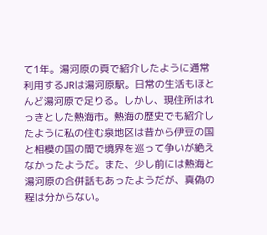て1年。湯河原の頁で紹介したように通常利用するJRは湯河原駅。日常の生活もほとんど湯河原で足りる。しかし、現住所はれっきとした熱海市。熱海の歴史でも紹介したように私の住む泉地区は昔から伊豆の国と相模の国の間で境界を巡って争いが絶えなかったようだ。また、少し前には熱海と湯河原の合併話もあったようだが、真偽の程は分からない。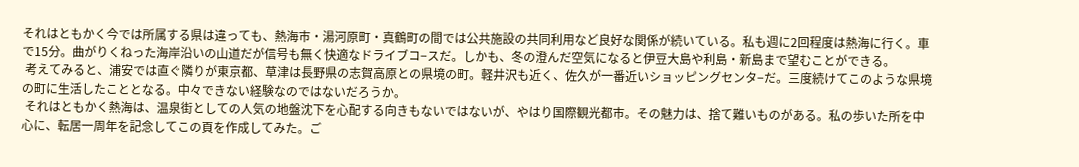それはともかく今では所属する県は違っても、熱海市・湯河原町・真鶴町の間では公共施設の共同利用など良好な関係が続いている。私も週に2回程度は熱海に行く。車で15分。曲がりくねった海岸沿いの山道だが信号も無く快適なドライブコ−スだ。しかも、冬の澄んだ空気になると伊豆大島や利島・新島まで望むことができる。
 考えてみると、浦安では直ぐ隣りが東京都、草津は長野県の志賀高原との県境の町。軽井沢も近く、佐久が一番近いショッピングセンタ−だ。三度続けてこのような県境の町に生活したこととなる。中々できない経験なのではないだろうか。
 それはともかく熱海は、温泉街としての人気の地盤沈下を心配する向きもないではないが、やはり国際観光都市。その魅力は、捨て難いものがある。私の歩いた所を中心に、転居一周年を記念してこの頁を作成してみた。ご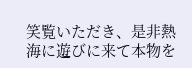笑覧いただき、是非熱海に遊びに来て本物を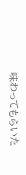味わってもらいた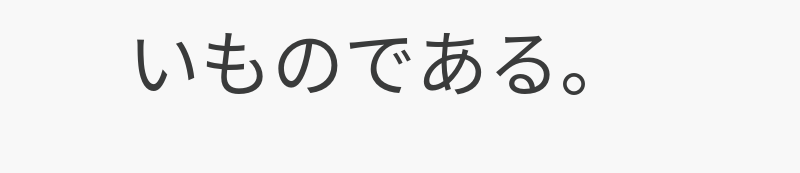いものである。